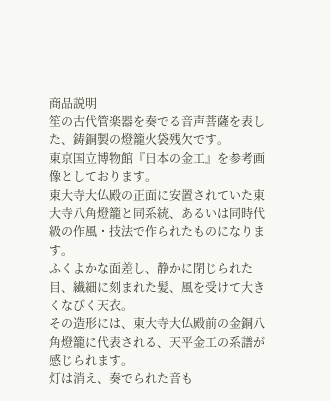商品説明
笙の古代管楽器を奏でる音声菩薩を表した、鋳銅製の燈籠火袋残欠です。
東京国立博物館『日本の金工』を参考画像としております。
東大寺大仏殿の正面に安置されていた東大寺八角燈籠と同系統、あるいは同時代級の作風・技法で作られたものになります。
ふくよかな面差し、静かに閉じられた目、繊細に刻まれた髪、風を受けて大きくなびく天衣。
その造形には、東大寺大仏殿前の金銅八角燈籠に代表される、天平金工の系譜が感じられます。
灯は消え、奏でられた音も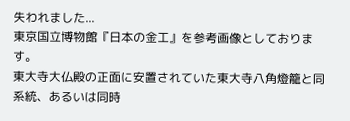失われました...
東京国立博物館『日本の金工』を参考画像としております。
東大寺大仏殿の正面に安置されていた東大寺八角燈籠と同系統、あるいは同時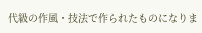代級の作風・技法で作られたものになりま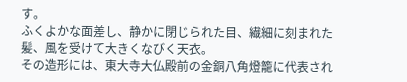す。
ふくよかな面差し、静かに閉じられた目、繊細に刻まれた髪、風を受けて大きくなびく天衣。
その造形には、東大寺大仏殿前の金銅八角燈籠に代表され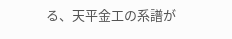る、天平金工の系譜が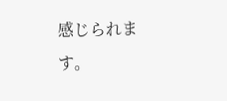感じられます。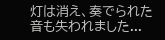灯は消え、奏でられた音も失われました...